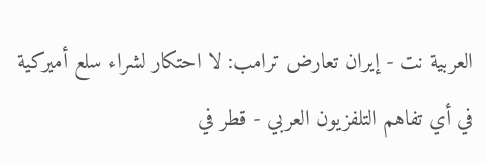العربية نت - إيران تعارض ترامب: لا احتكار لشراء سلع أميركية في أي تفاهم التلفزيون العربي - قطر في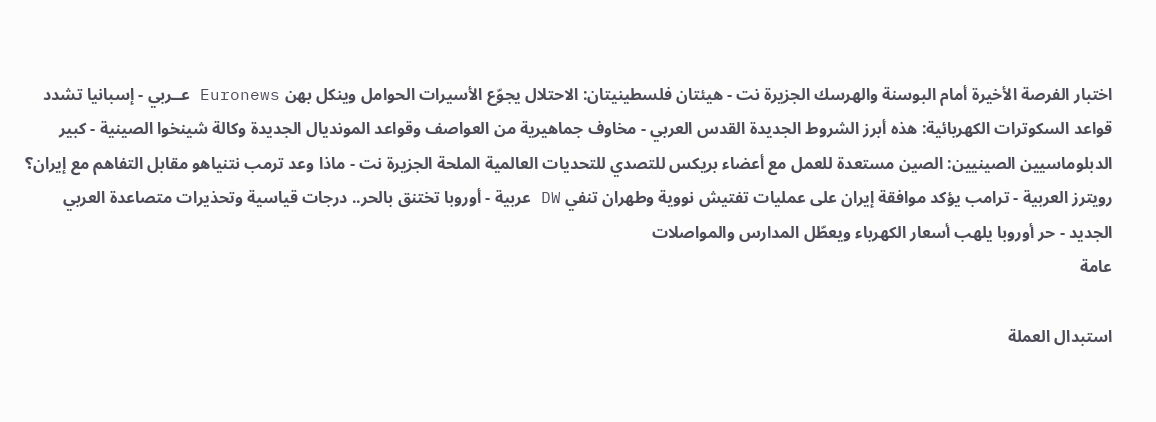اختبار الفرصة الأخيرة أمام البوسنة والهرسك الجزيرة نت - هيئتان فلسطينيتان: الاحتلال يجوّع الأسيرات الحوامل وينكل بهن Euronews عــربي - إسبانيا تشدد قواعد السكوترات الكهربائية: هذه أبرز الشروط الجديدة القدس العربي - مخاوف جماهيرية من العواصف وقواعد المونديال الجديدة وكالة شينخوا الصينية - كبير الدبلوماسيين الصينيين: الصين مستعدة للعمل مع أعضاء بريكس للتصدي للتحديات العالمية الملحة الجزيرة نت - ماذا وعد ترمب نتنياهو مقابل التفاهم مع إيران؟ رويترز العربية - ترامب يؤكد موافقة إيران على عمليات تفتيش نووية وطهران تنفي DW عربية - أوروبا تختنق بالحر.. درجات قياسية وتحذيرات متصاعدة العربي الجديد - حر أوروبا يلهب أسعار الكهرباء ويعطّل المدارس والمواصلات
عامة

استبدال العملة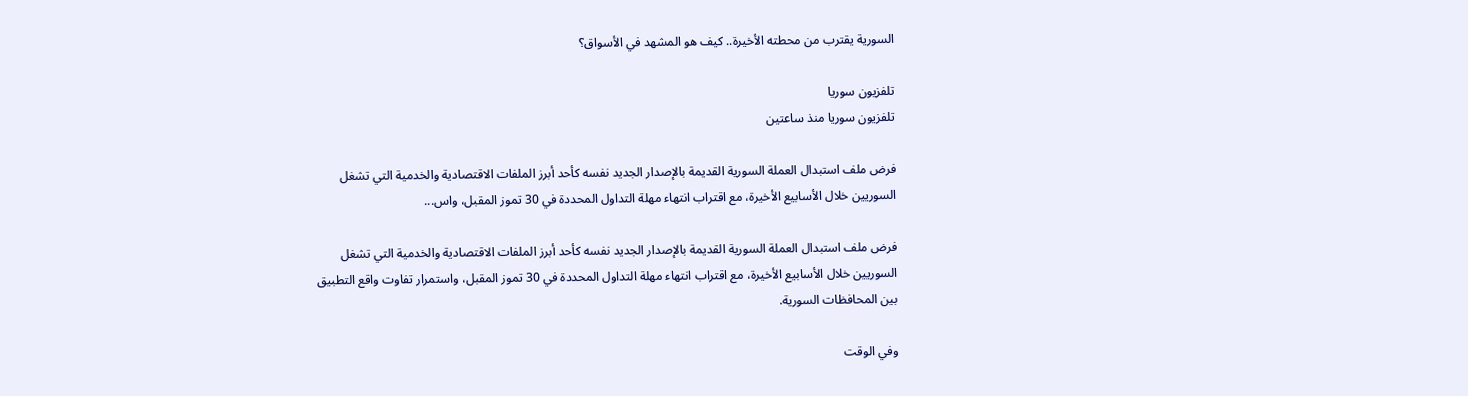السورية يقترب من محطته الأخيرة.. كيف هو المشهد في الأسواق؟

تلفزيون سوريا
تلفزيون سوريا منذ ساعتين

فرض ملف استبدال العملة السورية القديمة بالإصدار الجديد نفسه كأحد أبرز الملفات الاقتصادية والخدمية التي تشغل السوريين خلال الأسابيع الأخيرة، مع اقتراب انتهاء مهلة التداول المحددة في 30 تموز المقبل، واس...

فرض ملف استبدال العملة السورية القديمة بالإصدار الجديد نفسه كأحد أبرز الملفات الاقتصادية والخدمية التي تشغل السوريين خلال الأسابيع الأخيرة، مع اقتراب انتهاء مهلة التداول المحددة في 30 تموز المقبل، واستمرار تفاوت واقع التطبيق بين المحافظات السورية.

وفي الوقت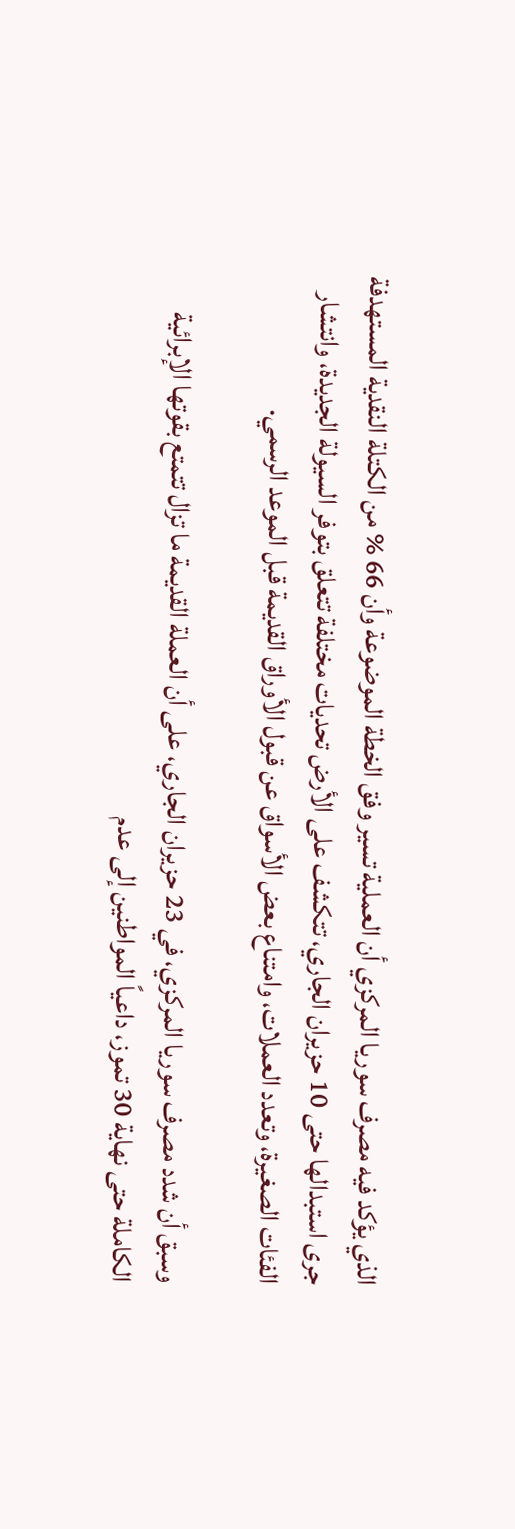الذي يؤكد فيه مصرف سوريا المركزي أن العملية تسير وفق الخطة الموضوعة وأن 66 % من الكتلة النقدية المستهدفة جرى استبدالها حتى 10 حزيران الجاري، تتكشف على الأرض تحديات مختلفة تتعلق بتوفر السيولة الجديدة، وانتشار الفئات الصغيرة، وتعدد العملات، وامتناع بعض الأسواق عن قبول الأوراق القديمة قبل الموعد الرسمي.

وسبق أن شدد مصرف سوريا المركزي، في 23 حزيران الجاري، على أن العملة القديمة ما تزال تتمتع بقوتها الإبرائية الكاملة حتى نهاية 30 تموز، داعياً المواطنين إلى عدم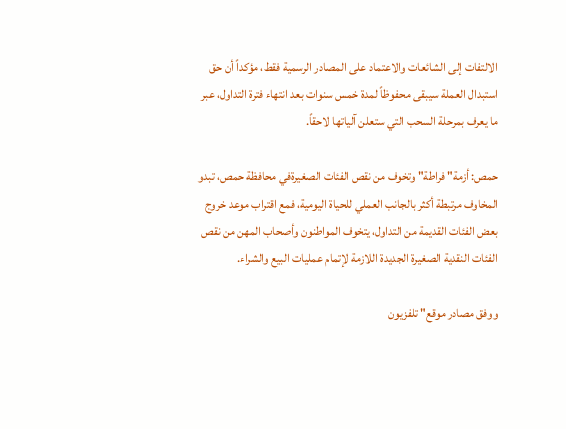الالتفات إلى الشائعات والاعتماد على المصادر الرسمية فقط، مؤكداً أن حق استبدال العملة سيبقى محفوظاً لمدة خمس سنوات بعد انتهاء فترة التداول، عبر ما يعرف بمرحلة السحب التي ستعلن آلياتها لاحقاً.

حمص: أزمة" فراطة" وتخوف من نقص الفئات الصغيرةفي محافظة حمص، تبدو المخاوف مرتبطة أكثر بالجانب العملي للحياة اليومية، فمع اقتراب موعد خروج بعض الفئات القديمة من التداول، يتخوف المواطنون وأصحاب المهن من نقص الفئات النقدية الصغيرة الجديدة اللازمة لإتمام عمليات البيع والشراء.

ووفق مصادر موقع" تلفزيون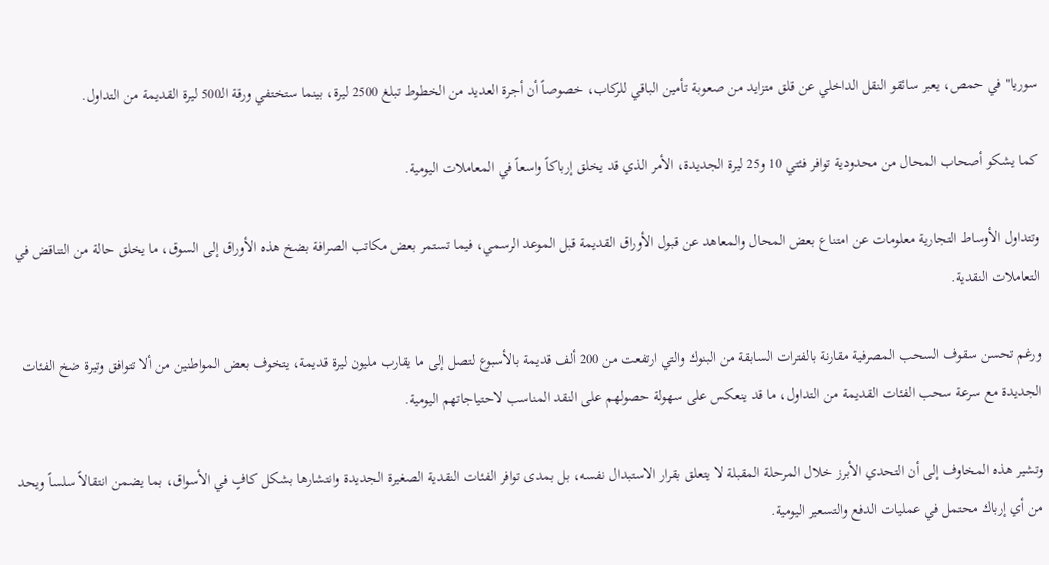سوريا" في حمص، يعبر سائقو النقل الداخلي عن قلق متزايد من صعوبة تأمين الباقي للركاب، خصوصاً أن أجرة العديد من الخطوط تبلغ 2500 ليرة، بينما ستختفي ورقة الـ500 ليرة القديمة من التداول.

كما يشكو أصحاب المحال من محدودية توافر فئتي 10 و25 ليرة الجديدة، الأمر الذي قد يخلق إرباكاً واسعاً في المعاملات اليومية.

وتتداول الأوساط التجارية معلومات عن امتناع بعض المحال والمعاهد عن قبول الأوراق القديمة قبل الموعد الرسمي، فيما تستمر بعض مكاتب الصرافة بضخ هذه الأوراق إلى السوق، ما يخلق حالة من التناقض في التعاملات النقدية.

ورغم تحسن سقوف السحب المصرفية مقارنة بالفترات السابقة من البنوك والتي ارتفعت من 200 ألف قديمة بالأسبوع لتصل إلى ما يقارب مليون ليرة قديمة، يتخوف بعض المواطنين من ألا تتوافق وتيرة ضخ الفئات الجديدة مع سرعة سحب الفئات القديمة من التداول، ما قد ينعكس على سهولة حصولهم على النقد المناسب لاحتياجاتهم اليومية.

وتشير هذه المخاوف إلى أن التحدي الأبرز خلال المرحلة المقبلة لا يتعلق بقرار الاستبدال نفسه، بل بمدى توافر الفئات النقدية الصغيرة الجديدة وانتشارها بشكل كافٍ في الأسواق، بما يضمن انتقالاً سلساً ويحد من أي إرباك محتمل في عمليات الدفع والتسعير اليومية.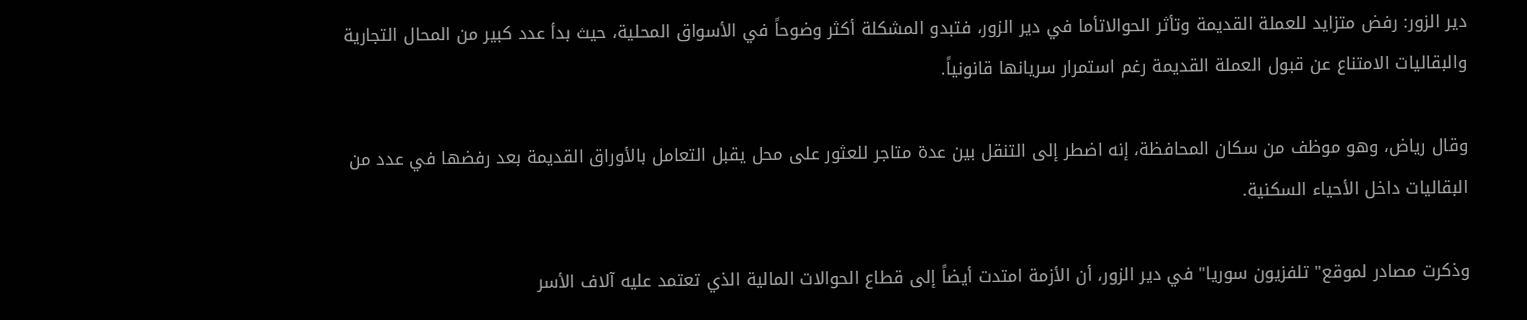دير الزور: رفض متزايد للعملة القديمة وتأثر الحوالاتأما في دير الزور، فتبدو المشكلة أكثر وضوحاً في الأسواق المحلية، حيث بدأ عدد كبير من المحال التجارية والبقاليات الامتناع عن قبول العملة القديمة رغم استمرار سريانها قانونياً.

وقال رياض، وهو موظف من سكان المحافظة، إنه اضطر إلى التنقل بين عدة متاجر للعثور على محل يقبل التعامل بالأوراق القديمة بعد رفضها في عدد من البقاليات داخل الأحياء السكنية.

وذكرت مصادر لموقع" تلفزيون سوريا" في دير الزور، أن الأزمة امتدت أيضاً إلى قطاع الحوالات المالية الذي تعتمد عليه آلاف الأسر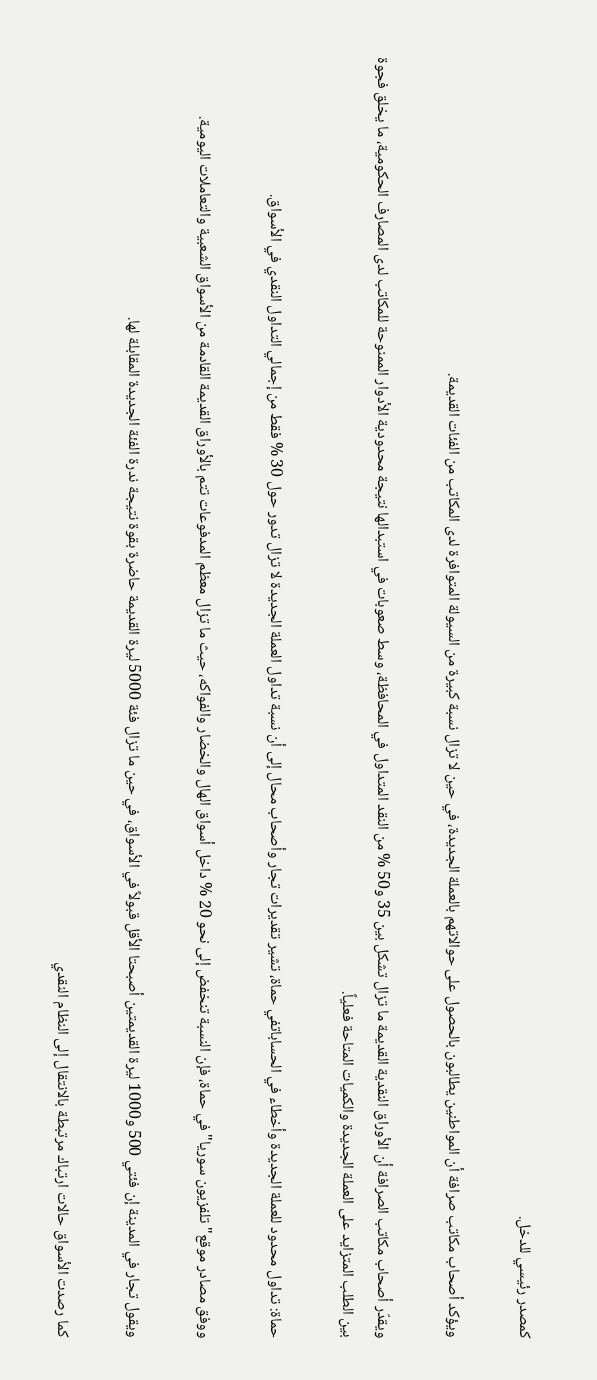كمصدر رئيسي للدخل.

ويؤكد أصحاب مكاتب صرافة أن المواطنين يطالبون بالحصول على حوالاتهم بالعملة الجديدة، في حين لا تزال نسبة كبيرة من السيولة المتوافرة لدى المكاتب من الفئات القديمة.

ويقدّر أصحاب مكاتب الصرافة أن الأوراق النقدية القديمة ما تزال تشكل بين 35 و50 % من النقد المتداول في المحافظة، وسط صعوبات في استبدالها نتيجة محدودية الأدوار الممنوحة للمكاتب لدى المصارف الحكومية، ما يخلق فجوة بين الطلب المتزايد على العملة الجديدة والكميات المتاحة فعلياً.

حماة: تداول محدود للعملة الجديدة وأخطاء في الحساباتفي حماة، تشير تقديرات تجار وأصحاب محال إلى أن نسبة تداول العملة الجديدة لا تزال تدور حول 30 % فقط من إجمالي التداول النقدي في الأسواق.

ووفق مصادر موقع" تلفزيون سوريا" في حماة، فإن النسبة تنخفض إلى نحو 20 % داخل أسواق الهال والخضار والفواكه، حيث ما تزال معظم المدفوعات تتم بالأوراق القديمة القادمة من الأسواق الشعبية والتعاملات اليومية.

ويقول تجار في المدينة إن فئتي 500 و1000 ليرة القديمتين أصبحتا الأقل قبولاً في الأسواق، في حين ما تزال فئة 5000 ليرة القديمة حاضرة بقوة نتيجة ندرة الفئة الجديدة المقابلة لها.

كما رصدت الأسواق حالات ارتباك مرتبطة بالانتقال إلى النظام النقدي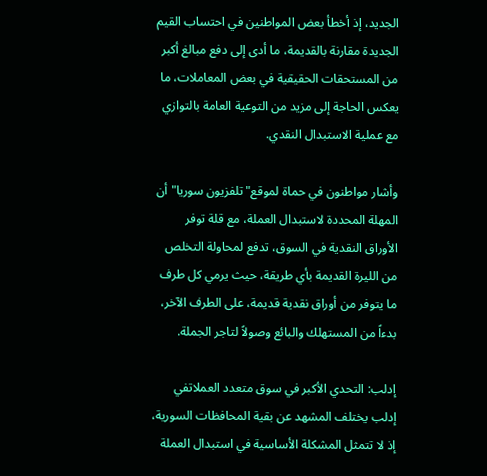الجديد، إذ أخطأ بعض المواطنين في احتساب القيم الجديدة مقارنة بالقديمة، ما أدى إلى دفع مبالغ أكبر من المستحقات الحقيقية في بعض المعاملات، ما يعكس الحاجة إلى مزيد من التوعية العامة بالتوازي مع عملية الاستبدال النقدي.

وأشار مواطنون في حماة لموقع" تلفزيون سوريا" أن المهلة المحددة لاستبدال العملة، مع قلة توفر الأوراق النقدية في السوق، تدفع لمحاولة التخلص من الليرة القديمة بأي طريقة، حيث يرمي كل طرف ما يتوفر من أوراق نقدية قديمة، على الطرف الآخر، بدءاً من المستهلك والبائع وصولاً لتاجر الجملة.

إدلب: التحدي الأكبر في سوق متعدد العملاتفي إدلب يختلف المشهد عن بقية المحافظات السورية، إذ لا تتمثل المشكلة الأساسية في استبدال العملة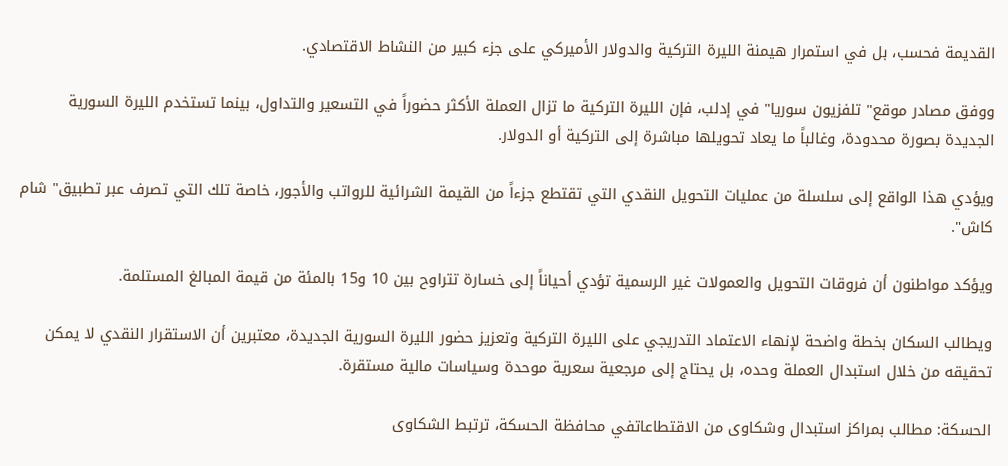القديمة فحسب، بل في استمرار هيمنة الليرة التركية والدولار الأميركي على جزء كبير من النشاط الاقتصادي.

ووفق مصادر موقع" تلفزيون سوريا" في إدلب، فإن الليرة التركية ما تزال العملة الأكثر حضوراً في التسعير والتداول، بينما تستخدم الليرة السورية الجديدة بصورة محدودة، وغالباً ما يعاد تحويلها مباشرة إلى التركية أو الدولار.

ويؤدي هذا الواقع إلى سلسلة من عمليات التحويل النقدي التي تقتطع جزءاً من القيمة الشرائية للرواتب والأجور، خاصة تلك التي تصرف عبر تطبيق" شام كاش".

ويؤكد مواطنون أن فروقات التحويل والعمولات غير الرسمية تؤدي أحياناً إلى خسارة تتراوح بين 10 و15 بالمئة من قيمة المبالغ المستلمة.

ويطالب السكان بخطة واضحة لإنهاء الاعتماد التدريجي على الليرة التركية وتعزيز حضور الليرة السورية الجديدة، معتبرين أن الاستقرار النقدي لا يمكن تحقيقه من خلال استبدال العملة وحده، بل يحتاج إلى مرجعية سعرية موحدة وسياسات مالية مستقرة.

الحسكة: مطالب بمراكز استبدال وشكاوى من الاقتطاعاتفي محافظة الحسكة، ترتبط الشكاوى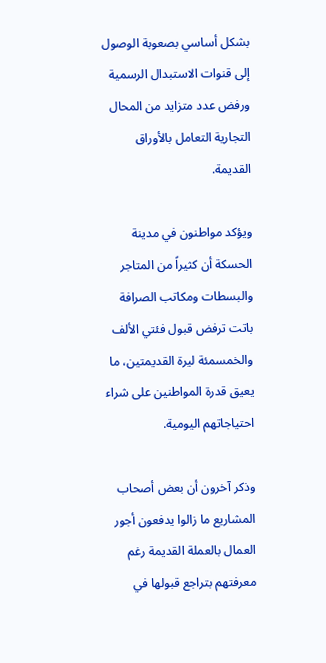بشكل أساسي بصعوبة الوصول إلى قنوات الاستبدال الرسمية ورفض عدد متزايد من المحال التجارية التعامل بالأوراق القديمة.

ويؤكد مواطنون في مدينة الحسكة أن كثيراً من المتاجر والبسطات ومكاتب الصرافة باتت ترفض قبول فئتي الألف والخمسمئة ليرة القديمتين، ما يعيق قدرة المواطنين على شراء احتياجاتهم اليومية.

وذكر آخرون أن بعض أصحاب المشاريع ما زالوا يدفعون أجور العمال بالعملة القديمة رغم معرفتهم بتراجع قبولها في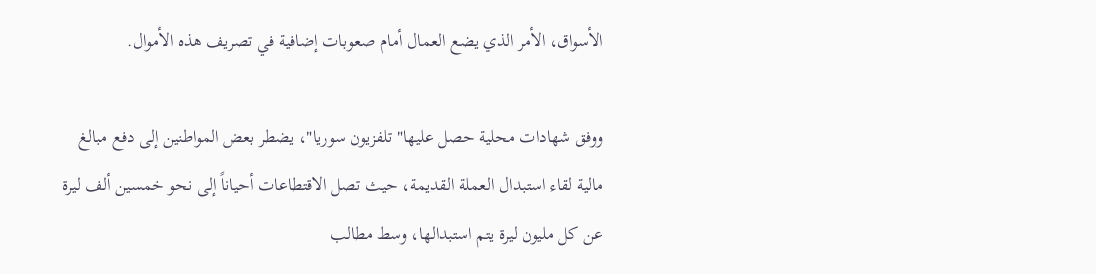الأسواق، الأمر الذي يضع العمال أمام صعوبات إضافية في تصريف هذه الأموال.

ووفق شهادات محلية حصل عليها" تلفزيون سوريا"، يضطر بعض المواطنين إلى دفع مبالغ مالية لقاء استبدال العملة القديمة، حيث تصل الاقتطاعات أحياناً إلى نحو خمسين ألف ليرة عن كل مليون ليرة يتم استبدالها، وسط مطالب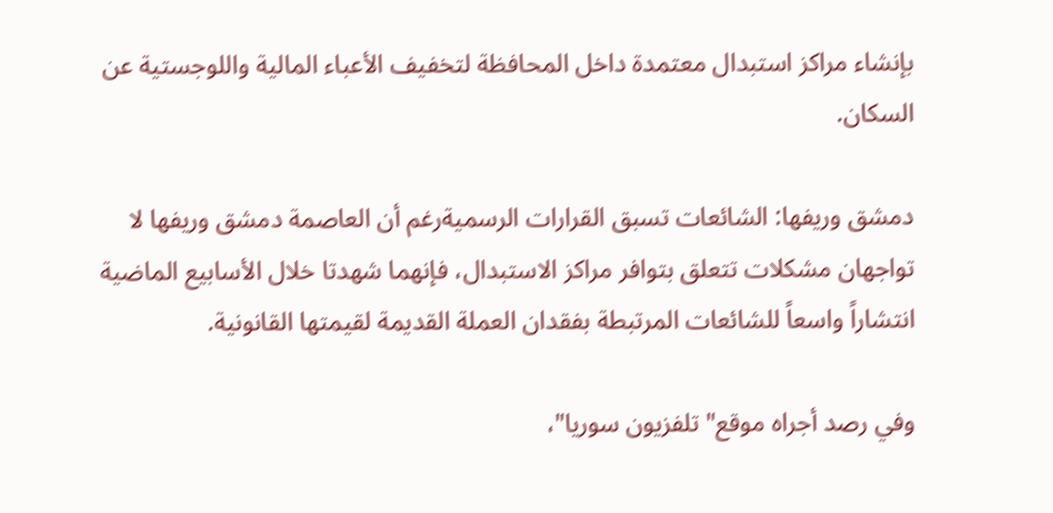بإنشاء مراكز استبدال معتمدة داخل المحافظة لتخفيف الأعباء المالية واللوجستية عن السكان.

دمشق وريفها: الشائعات تسبق القرارات الرسميةرغم أن العاصمة دمشق وريفها لا تواجهان مشكلات تتعلق بتوافر مراكز الاستبدال، فإنهما شهدتا خلال الأسابيع الماضية انتشاراً واسعاً للشائعات المرتبطة بفقدان العملة القديمة لقيمتها القانونية.

وفي رصد أجراه موقع" تلفزيون سوريا"،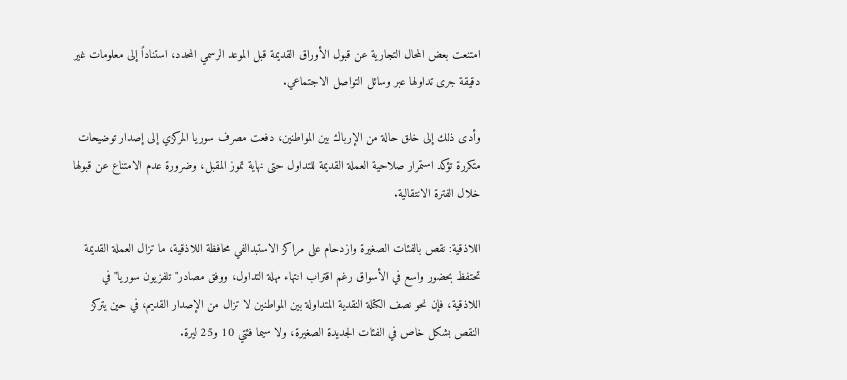امتنعت بعض المحال التجارية عن قبول الأوراق القديمة قبل الموعد الرسمي المحدد، استناداً إلى معلومات غير دقيقة جرى تداولها عبر وسائل التواصل الاجتماعي.

وأدى ذلك إلى خلق حالة من الإرباك بين المواطنين، دفعت مصرف سوريا المركزي إلى إصدار توضيحات متكررة تؤكد استمرار صلاحية العملة القديمة للتداول حتى نهاية تموز المقبل، وضرورة عدم الامتناع عن قبولها خلال الفترة الانتقالية.

اللاذقية: نقص بالفئات الصغيرة وازدحام على مراكز الاستبدالفي محافظة اللاذقية، ما تزال العملة القديمة تحتفظ بحضور واسع في الأسواق رغم اقتراب انتهاء مهلة التداول، ووفق مصادر" تلفزيون سوريا" في اللاذقية، فإن نحو نصف الكتلة النقدية المتداولة بين المواطنين لا تزال من الإصدار القديم، في حين يتركز النقص بشكل خاص في الفئات الجديدة الصغيرة، ولا سيما فئتي 10 و25 ليرة.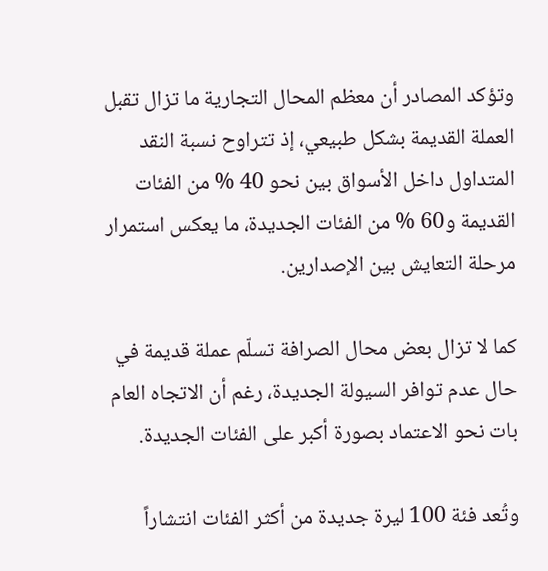وتؤكد المصادر أن معظم المحال التجارية ما تزال تقبل العملة القديمة بشكل طبيعي، إذ تتراوح نسبة النقد المتداول داخل الأسواق بين نحو 40 % من الفئات القديمة و60 % من الفئات الجديدة، ما يعكس استمرار مرحلة التعايش بين الإصدارين.

كما لا تزال بعض محال الصرافة تسلّم عملة قديمة في حال عدم توافر السيولة الجديدة، رغم أن الاتجاه العام بات نحو الاعتماد بصورة أكبر على الفئات الجديدة.

وتُعد فئة 100 ليرة جديدة من أكثر الفئات انتشاراً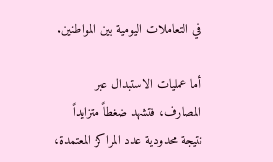في التعاملات اليومية بين المواطنين.

أما عمليات الاستبدال عبر المصارف، فتشهد ضغطاً متزايداً نتيجة محدودية عدد المراكز المعتمدة،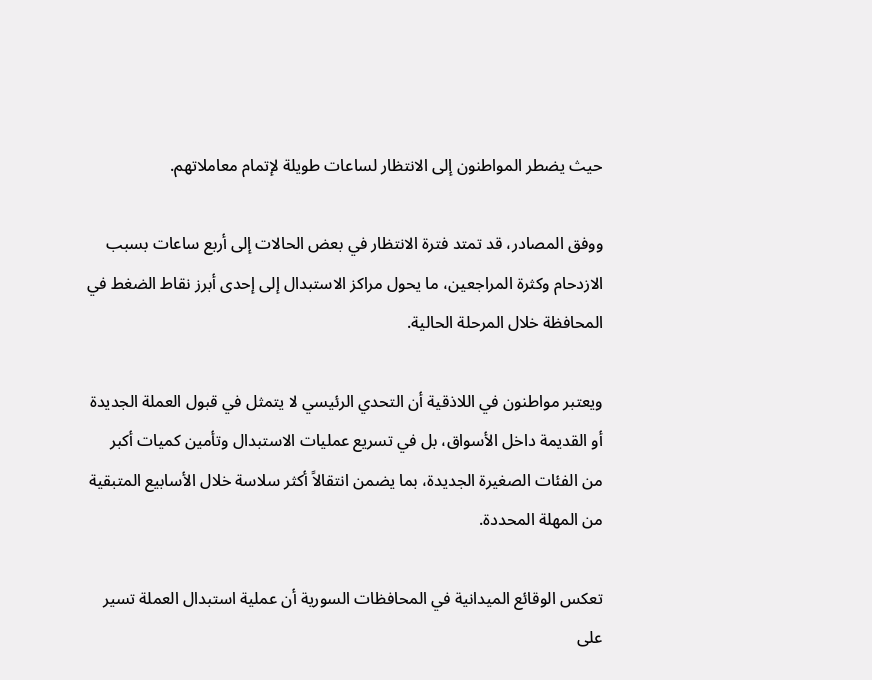حيث يضطر المواطنون إلى الانتظار لساعات طويلة لإتمام معاملاتهم.

ووفق المصادر، قد تمتد فترة الانتظار في بعض الحالات إلى أربع ساعات بسبب الازدحام وكثرة المراجعين، ما يحول مراكز الاستبدال إلى إحدى أبرز نقاط الضغط في المحافظة خلال المرحلة الحالية.

ويعتبر مواطنون في اللاذقية أن التحدي الرئيسي لا يتمثل في قبول العملة الجديدة أو القديمة داخل الأسواق، بل في تسريع عمليات الاستبدال وتأمين كميات أكبر من الفئات الصغيرة الجديدة، بما يضمن انتقالاً أكثر سلاسة خلال الأسابيع المتبقية من المهلة المحددة.

تعكس الوقائع الميدانية في المحافظات السورية أن عملية استبدال العملة تسير على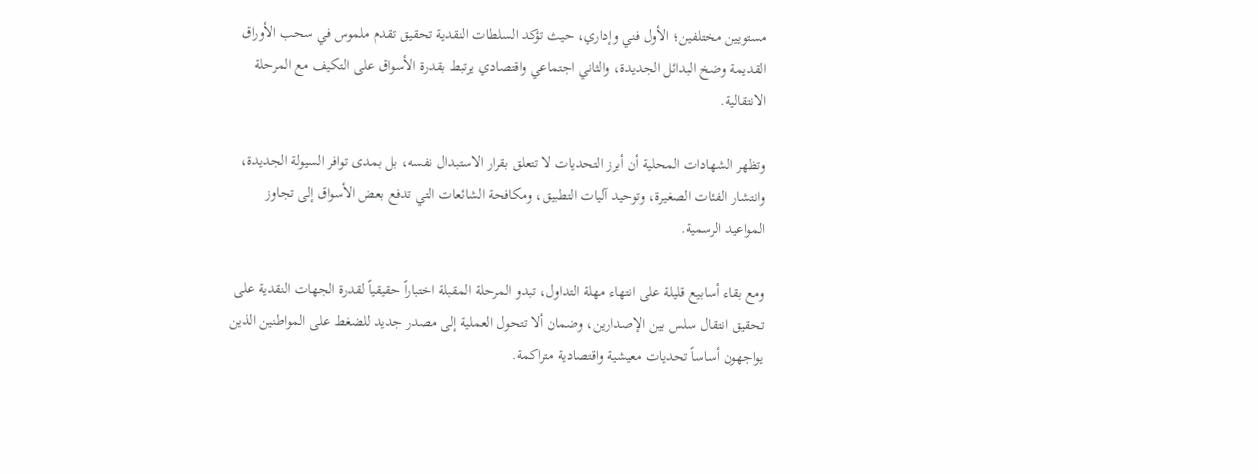مستويين مختلفين؛ الأول فني وإداري، حيث تؤكد السلطات النقدية تحقيق تقدم ملموس في سحب الأوراق القديمة وضخ البدائل الجديدة، والثاني اجتماعي واقتصادي يرتبط بقدرة الأسواق على التكيف مع المرحلة الانتقالية.

وتظهر الشهادات المحلية أن أبرز التحديات لا تتعلق بقرار الاستبدال نفسه، بل بمدى توافر السيولة الجديدة، وانتشار الفئات الصغيرة، وتوحيد آليات التطبيق، ومكافحة الشائعات التي تدفع بعض الأسواق إلى تجاوز المواعيد الرسمية.

ومع بقاء أسابيع قليلة على انتهاء مهلة التداول، تبدو المرحلة المقبلة اختباراً حقيقياً لقدرة الجهات النقدية على تحقيق انتقال سلس بين الإصدارين، وضمان ألا تتحول العملية إلى مصدر جديد للضغط على المواطنين الذين يواجهون أساساً تحديات معيشية واقتصادية متراكمة.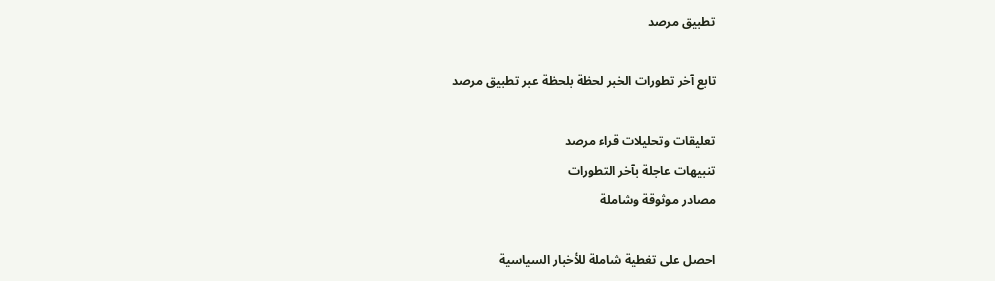تطبيق مرصد

تابع آخر تطورات الخبر لحظة بلحظة عبر تطبيق مرصد

تعليقات وتحليلات قراء مرصد
تنبيهات عاجلة بآخر التطورات
مصادر موثوقة وشاملة

احصل على تغطية شاملة للأخبار السياسية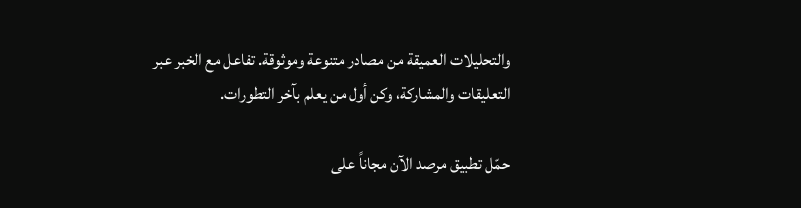والتحليلات العميقة من مصادر متنوعة وموثوقة. تفاعل مع الخبر عبر التعليقات والمشاركة، وكن أول من يعلم بآخر التطورات.

حمّل تطبيق مرصد الآن مجاناً على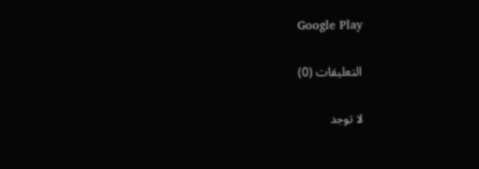Google Play

التعليقات (0)

لا توجد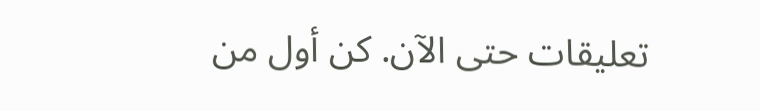تعليقات حتى الآن. كن أول من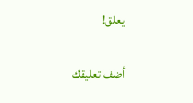يعلق!

أضف تعليقك